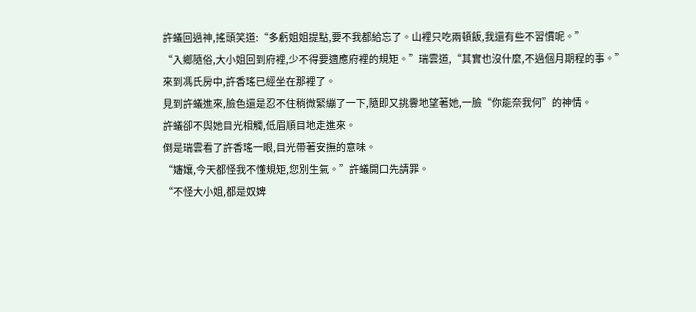許蟻回過神,搖頭笑道:“多虧姐姐提點,要不我都給忘了。山裡只吃兩頓飯,我還有些不習慣呢。”
“入鄉隨俗,大小姐回到府裡,少不得要適應府裡的規矩。”瑞雲道,“其實也沒什麼,不過個月期程的事。”
來到馮氏房中,許香瑤已經坐在那裡了。
見到許蟻進來,臉色還是忍不住稍微緊繃了一下,隨即又挑釁地望著她,一臉“你能奈我何”的神情。
許蟻卻不與她目光相觸,低眉順目地走進來。
倒是瑞雲看了許香瑤一眼,目光帶著安撫的意味。
“嬸孃,今天都怪我不懂規矩,您別生氣。”許蟻開口先請罪。
“不怪大小姐,都是奴婢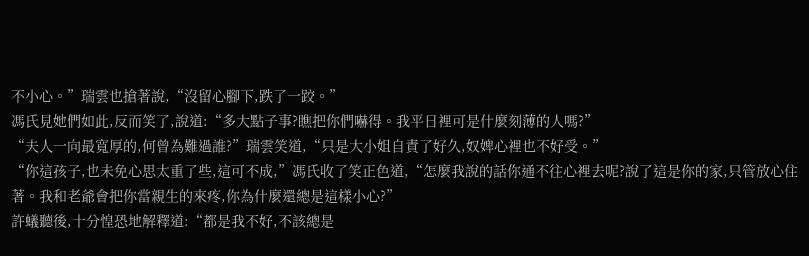不小心。”瑞雲也搶著說,“沒留心腳下,跌了一跤。”
馮氏見她們如此,反而笑了,說道:“多大點子事?瞧把你們嚇得。我平日裡可是什麼刻薄的人嗎?”
“夫人一向最寬厚的,何曾為難過誰?”瑞雲笑道,“只是大小姐自責了好久,奴婢心裡也不好受。”
“你這孩子,也未免心思太重了些,這可不成,”馮氏收了笑正色道,“怎麼我說的話你通不往心裡去呢?說了這是你的家,只管放心住著。我和老爺會把你當親生的來疼,你為什麼還總是這樣小心?”
許蟻聽後,十分惶恐地解釋道:“都是我不好,不該總是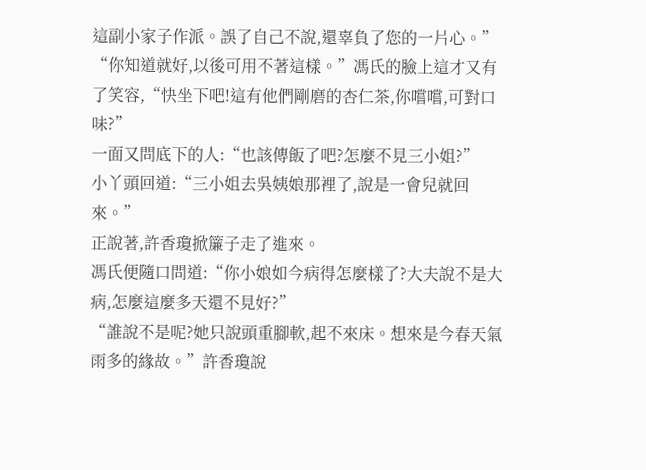這副小家子作派。誤了自己不說,還辜負了您的一片心。”
“你知道就好,以後可用不著這樣。”馮氏的臉上這才又有了笑容,“快坐下吧!這有他們剛磨的杏仁茶,你嚐嚐,可對口味?”
一面又問底下的人:“也該傳飯了吧?怎麼不見三小姐?”
小丫頭回道:“三小姐去吳姨娘那裡了,說是一會兒就回來。”
正說著,許香瓊掀簾子走了進來。
馮氏便隨口問道:“你小娘如今病得怎麼樣了?大夫說不是大病,怎麼這麼多天還不見好?”
“誰說不是呢?她只說頭重腳軟,起不來床。想來是今春天氣雨多的緣故。”許香瓊說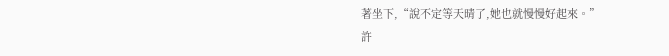著坐下,“說不定等天晴了,她也就慢慢好起來。”
許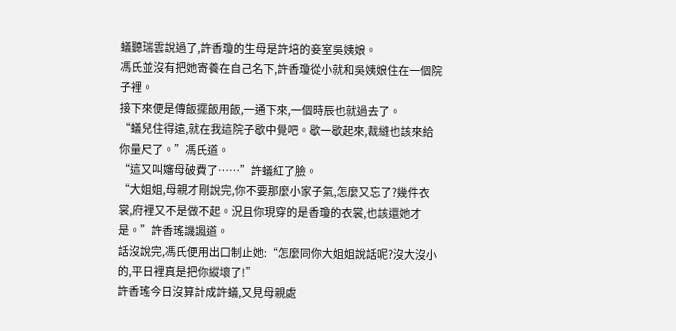蟻聽瑞雲說過了,許香瓊的生母是許培的妾室吳姨娘。
馮氏並沒有把她寄養在自己名下,許香瓊從小就和吳姨娘住在一個院子裡。
接下來便是傳飯擺飯用飯,一通下來,一個時辰也就過去了。
“蟻兒住得遠,就在我這院子歇中覺吧。歇一歇起來,裁縫也該來給你量尺了。”馮氏道。
“這又叫嬸母破費了……”許蟻紅了臉。
“大姐姐,母親才剛說完,你不要那麼小家子氣,怎麼又忘了?幾件衣裳,府裡又不是做不起。況且你現穿的是香瓊的衣裳,也該還她才是。”許香瑤譏諷道。
話沒說完,馮氏便用出口制止她:“怎麼同你大姐姐說話呢?沒大沒小的,平日裡真是把你縱壞了!”
許香瑤今日沒算計成許蟻,又見母親處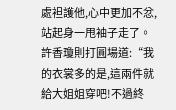處袒護他,心中更加不忿,站起身一甩袖子走了。
許香瓊則打圓場道:“我的衣裳多的是,這兩件就給大姐姐穿吧!不過終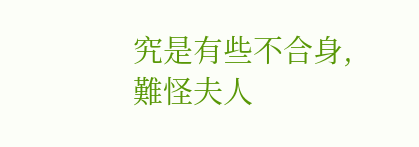究是有些不合身,難怪夫人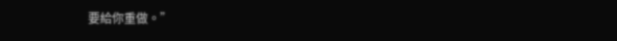要給你重做。”